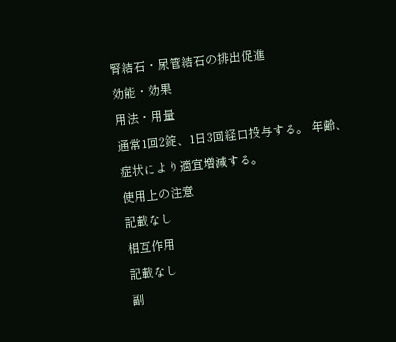腎結石・尿管結石の排出促進
効能・効果
用法・用量
通常1回2錠、1日3回経口投与する。 年齢、症状により適宜増減する。
使用上の注意
記載なし
相互作用
記載なし
副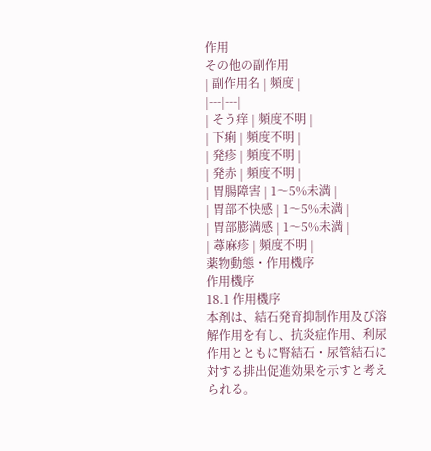作用
その他の副作用
| 副作用名 | 頻度 |
|---|---|
| そう痒 | 頻度不明 |
| 下痢 | 頻度不明 |
| 発疹 | 頻度不明 |
| 発赤 | 頻度不明 |
| 胃腸障害 | 1〜5%未満 |
| 胃部不快感 | 1〜5%未満 |
| 胃部膨満感 | 1〜5%未満 |
| 蕁麻疹 | 頻度不明 |
薬物動態・作用機序
作用機序
18.1 作用機序
本剤は、結石発育抑制作用及び溶解作用を有し、抗炎症作用、利尿作用とともに腎結石・尿管結石に対する排出促進効果を示すと考えられる。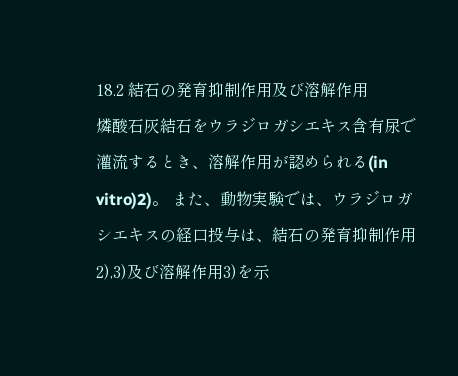18.2 結石の発育抑制作用及び溶解作用
燐酸石灰結石をウラジロガシエキス含有尿で灌流するとき、溶解作用が認められる(in vitro)2)。 また、動物実験では、ウラジロガシエキスの経口投与は、結石の発育抑制作用2),3)及び溶解作用3)を示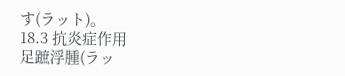す(ラット)。
18.3 抗炎症作用
足蹠浮腫(ラッ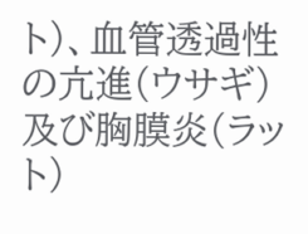ト)、血管透過性の亢進(ウサギ)及び胸膜炎(ラット)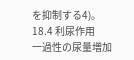を抑制する4)。
18.4 利尿作用
一過性の尿量増加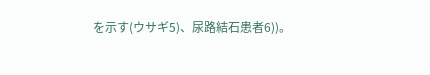を示す(ウサギ5)、尿路結石患者6))。